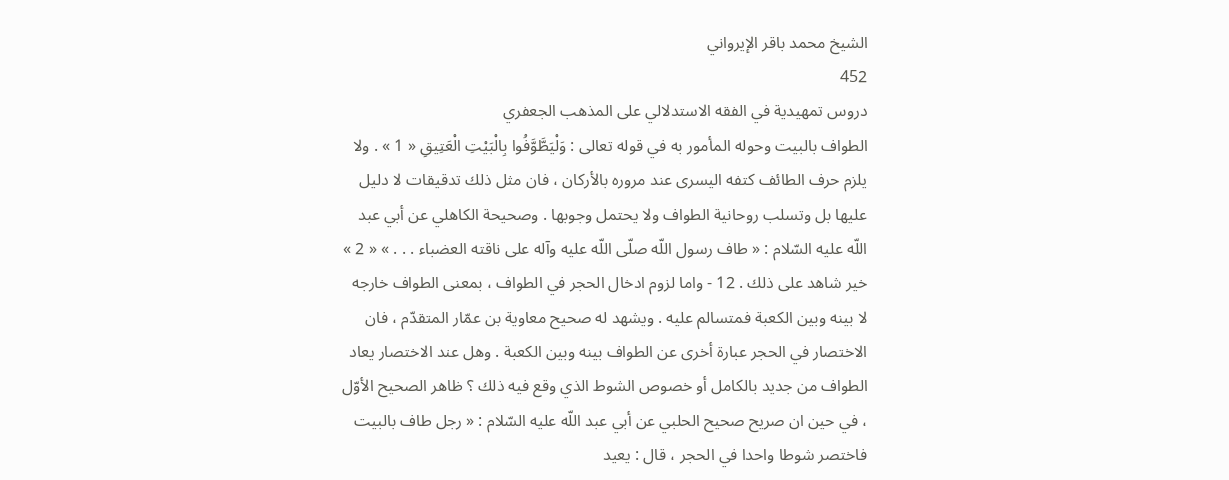الشيخ محمد باقر الإيرواني
452
دروس تمهيدية في الفقه الاستدلالي على المذهب الجعفري
الطواف بالبيت وحوله المأمور به في قوله تعالى : وَلْيَطَّوَّفُوا بِالْبَيْتِ الْعَتِيقِ « 1 » . ولا يلزم حرف الطائف كتفه اليسرى عند مروره بالأركان ، فان مثل ذلك تدقيقات لا دليل عليها بل وتسلب روحانية الطواف ولا يحتمل وجوبها . وصحيحة الكاهلي عن أبي عبد اللّه عليه السّلام : « طاف رسول اللّه صلّى اللّه عليه وآله على ناقته العضباء . . . » « 2 » خير شاهد على ذلك . 12 - واما لزوم ادخال الحجر في الطواف ، بمعنى الطواف خارجه لا بينه وبين الكعبة فمتسالم عليه . ويشهد له صحيح معاوية بن عمّار المتقدّم ، فان الاختصار في الحجر عبارة أخرى عن الطواف بينه وبين الكعبة . وهل عند الاختصار يعاد الطواف من جديد بالكامل أو خصوص الشوط الذي وقع فيه ذلك ؟ ظاهر الصحيح الأوّل ، في حين ان صريح صحيح الحلبي عن أبي عبد اللّه عليه السّلام : « رجل طاف بالبيت فاختصر شوطا واحدا في الحجر ، قال : يعيد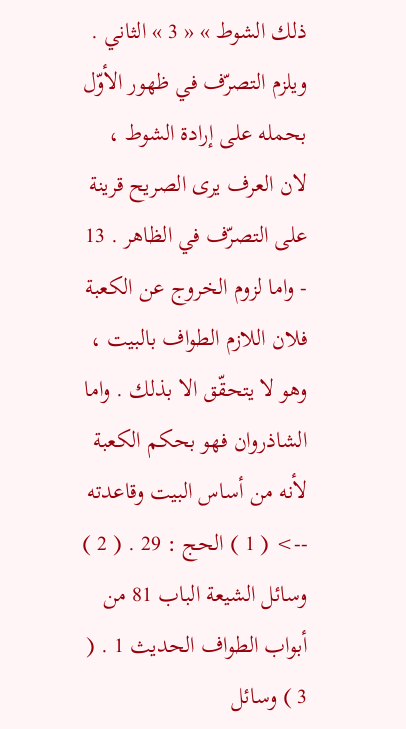ذلك الشوط » « 3 » الثاني . ويلزم التصرّف في ظهور الأوّل بحمله على إرادة الشوط ، لان العرف يرى الصريح قرينة على التصرّف في الظاهر . 13 - واما لزوم الخروج عن الكعبة فلان اللازم الطواف بالبيت ، وهو لا يتحقّق الا بذلك . واما الشاذروان فهو بحكم الكعبة لأنه من أساس البيت وقاعدته
--> ( 1 ) الحج : 29 . ( 2 ) وسائل الشيعة الباب 81 من أبواب الطواف الحديث 1 . ( 3 ) وسائل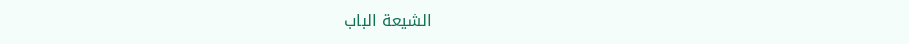الشيعة الباب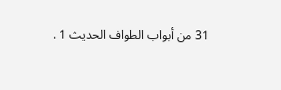31 من أبواب الطواف الحديث 1 .